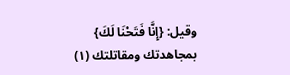وقيل: {إِنَّا فَتَحْنَا لَكَ} بمجاهدتك ومقاتلتك (١)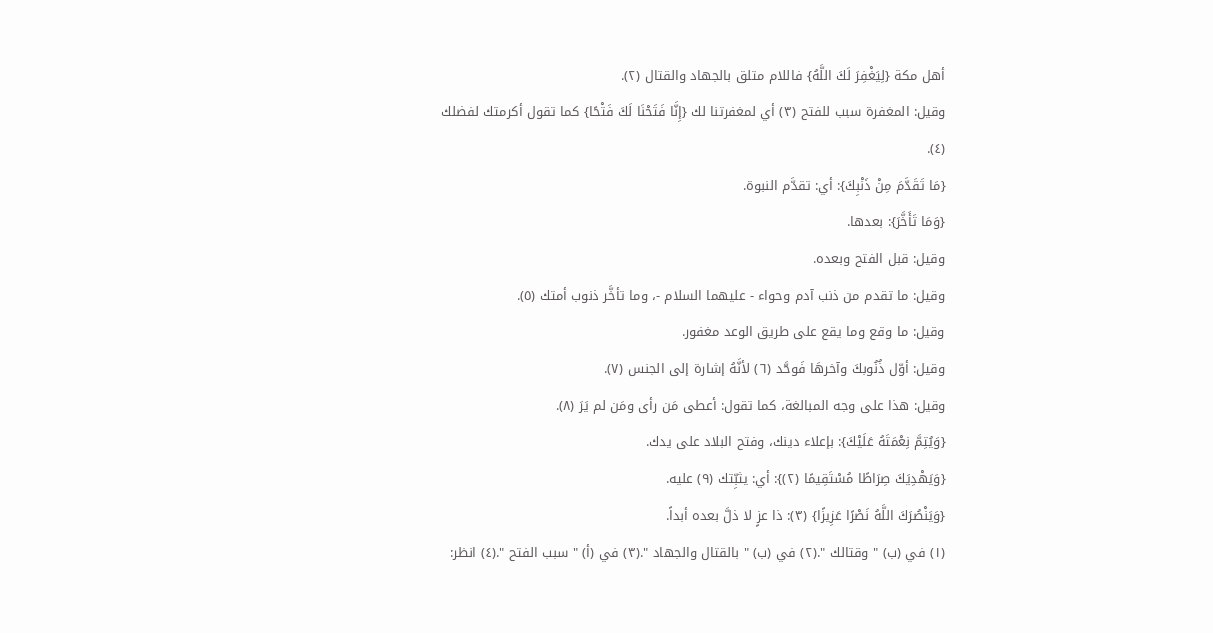أهل مكة {لِيَغْفِرَ لَكَ اللَّهُ} فاللام متلق بالجهاد والقتال (٢).
وقيل: المغفرة سبب للفتح (٣) أي لمغفرتنا لك {إِنَّا فَتَحْنَا لَكَ فَتْحًا} كما تقول أكرمتك لفضلك (٤).
{مَا تَقَدَّمَ مِنْ ذَنْبِكَ}: أي: تقدَّم النبوة.
{وَمَا تَأَخَّرَ}: بعدها.
وقيل: قبل الفتح وبعده.
وقيل: ما تقدم من ذنب آدم وحواء - عليهما السلام -، وما تأخَّر ذنوب أمتك (٥).
وقيل: ما وقع وما يقع على طريق الوعد مغفور.
وقيل: أوّل ذُنُوبكَ وآخرهَا فَوحَّد (٦) لأنَّهُ إشارة إلى الجنس (٧).
وقيل: هذا على وجه المبالغة، كما تقول: أعطى مَن رأى ومَن لم يَرَ (٨).
{وَيُتِمَّ نِعْمَتَهُ عَلَيْكَ}: بإعلاء دينك، وفتح البلاد على يدك.
{وَيَهْدِيَكَ صِرَاطًا مُسْتَقِيمًا (٢)}: أي: يثبِّتك (٩) عليه.
{وَيَنْصُرَكَ اللَّهُ نَصْرًا عَزِيزًا} (٣): ذا عزٍ لا ذلَّ بعده أبداً.
(١) في (ب) " وقتالك ".(٢) في (ب) " بالقتال والجهاد ".(٣) في (أ) " سبب الفتح ".(٤) انظر: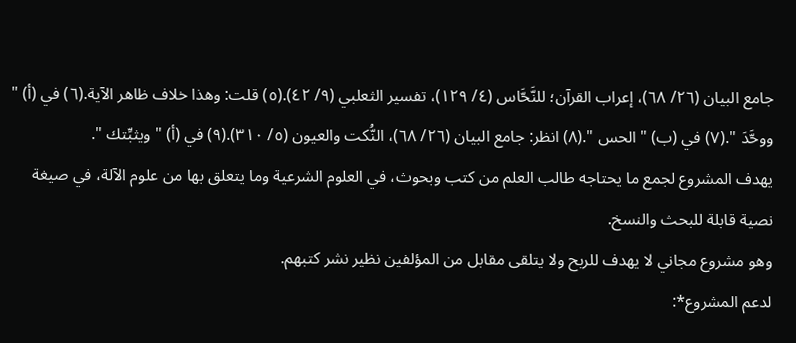جامع البيان (٢٦/ ٦٨)، إعراب القرآن؛ للنَّحَّاس (٤/ ١٢٩)، تفسير الثعلبي (٩/ ٤٢).(٥) قلت: وهذا خلاف ظاهر الآية.(٦) في (أ) " ووحَّدَ ".(٧) في (ب) " الحس ".(٨) انظر: جامع البيان (٢٦/ ٦٨)، النُّكت والعيون (٥/ ٣١٠).(٩) في (أ) " ويثبِّتك ".
يهدف المشروع لجمع ما يحتاجه طالب العلم من كتب وبحوث، في العلوم الشرعية وما يتعلق بها من علوم الآلة، في صيغة نصية قابلة للبحث والنسخ.
وهو مشروع مجاني لا يهدف للربح ولا يتلقى مقابل من المؤلفين نظير نشر كتبهم.
لدعم المشروع*: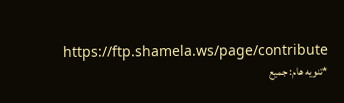https://ftp.shamela.ws/page/contribute
*تنويه هام: جميع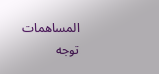المساهمات توجه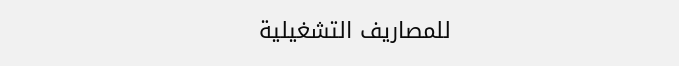للمصاريف التشغيلية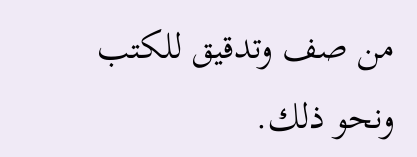من صف وتدقيق للكتب ونحو ذلك.